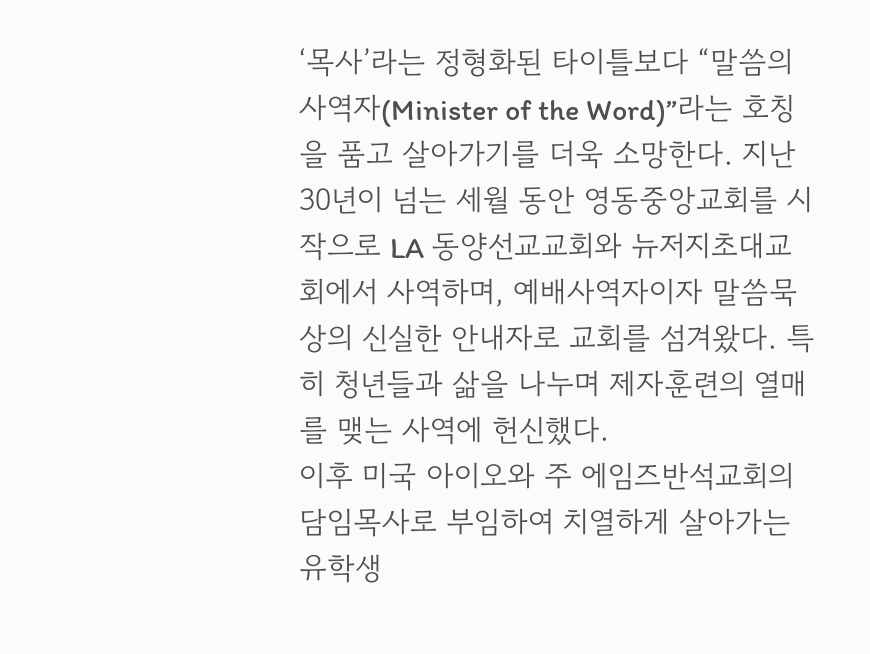‘목사’라는 정형화된 타이틀보다 “말씀의 사역자(Minister of the Word)”라는 호칭을 품고 살아가기를 더욱 소망한다. 지난 30년이 넘는 세월 동안 영동중앙교회를 시작으로 LA 동양선교교회와 뉴저지초대교회에서 사역하며, 예배사역자이자 말씀묵상의 신실한 안내자로 교회를 섬겨왔다. 특히 청년들과 삶을 나누며 제자훈련의 열매를 맺는 사역에 헌신했다.
이후 미국 아이오와 주 에임즈반석교회의 담임목사로 부임하여 치열하게 살아가는 유학생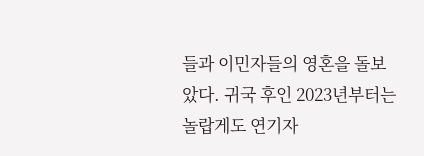들과 이민자들의 영혼을 돌보았다. 귀국 후인 2023년부터는 놀랍게도 연기자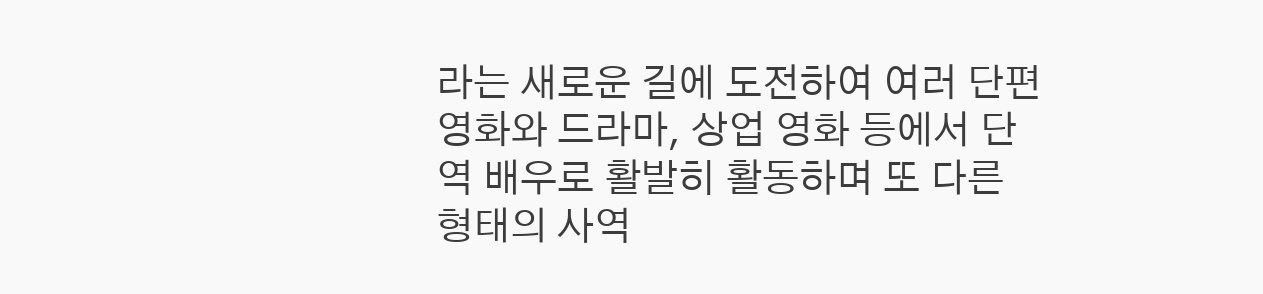라는 새로운 길에 도전하여 여러 단편 영화와 드라마, 상업 영화 등에서 단역 배우로 활발히 활동하며 또 다른 형태의 사역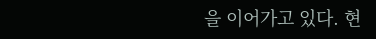을 이어가고 있다. 현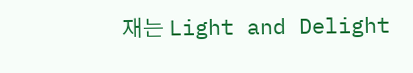재는 Light and Delight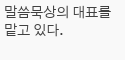말씀묵상의 대표를 맡고 있다.